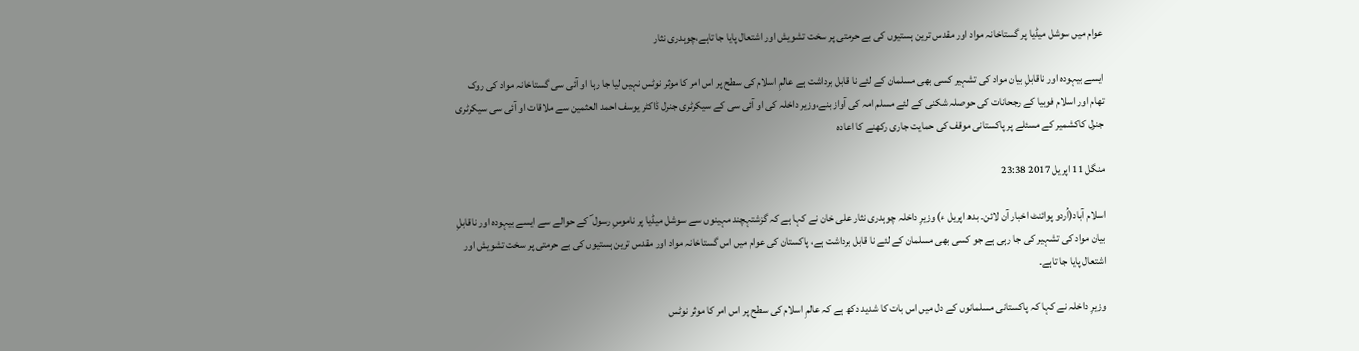عوام میں سوشل میڈیا پر گستاخانہ مواد اور مقدس ترین ہستیوں کی بے حرمتی پر سخت تشویش اور اشتعال پایا جا تاہے،چوہدری نثار

ایسے بیہودہ اور ناقابلِ بیان مواد کی تشہیر کسی بھی مسلمان کے لئے نا قابل برداشت ہے عالمِ اسلام کی سطح پر اس امر کا موثر نوٹس نہیں لیا جا رہا او آئی سی گستاخانہ مواد کی روک تھام اور اسلام فوبیا کے رجحانات کی حوصلہ شکنی کے لئے مسلم امہ کی آواز بنے،وزیر داخلہ کی او آئی سی کے سیکرٹری جنرل ڈاکٹر یوسف احمد العثمین سے ملاقات او آئی سی سیکرٹری جنرل کاکشمیر کے مسئلے پر پاکستانی موقف کی حمایت جاری رکھنے کا اعادہ

منگل 11 اپریل 2017 23:38

اسلام آباد(اُردو پوائنٹ اخبار آن لائن۔ بدھ اپریل ء) وزیرِ داخلہ چوہدری نثار علی خان نے کہا ہے کہ گزشتہچند مہینوں سے سوشل میڈیا پر ناموسِ رسول ؐ کے حوالے سے ایسے بیہودہ اور ناقابلِ بیان مواد کی تشہیر کی جا رہی ہے جو کسی بھی مسلمان کے لئے نا قابل برداشت ہے، پاکستان کی عوام میں اس گستاخانہ مواد اور مقدس ترین ہستیوں کی بے حرمتی پر سخت تشویش اور اشتعال پایا جا تاہے۔

وزیرِ داخلہ نے کہا کہ پاکستانی مسلمانوں کے دل میں اس بات کا شدید دکھ ہے کہ عالمِ اسلام کی سطح پر اس امر کا موثر نوٹس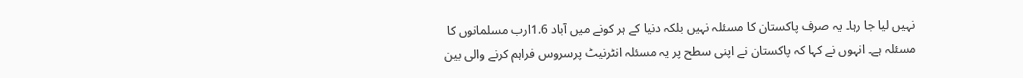نہیں لیا جا رہا۔ یہ صرف پاکستان کا مسئلہ نہیں بلکہ دنیا کے ہر کونے میں آباد 1.6ارب مسلمانوں کا مسئلہ ہے۔ انہوں نے کہا کہ پاکستان نے اپنی سطح پر یہ مسئلہ انٹرنیٹ پرسروس فراہم کرنے والی بین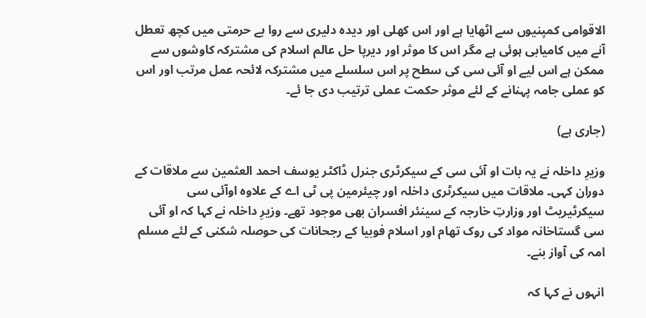الاقوامی کمپنیوں سے اٹھایا ہے اور اس کھلی اور دیدہ دلیری سے روا بے حرمتی میں کچھ تعطل آنے میں کامیابی ہوئی ہے مگر اس کا موثر اور دیرپا حل عالم اسلام کی مشترکہ کاوشوں سے ممکن ہے اس لیے او آئی سی کی سطح پر اس سلسلے میں مشترکہ لائحہ عمل مرتب اور اس کو عملی جامہ پہنانے کے لئے موثر حکمت عملی ترتیب دی جا ئے۔

(جاری ہے)

وزیرِ داخلہ نے یہ بات او آئی سی کے سیکرٹری جنرل ڈاکٹر یوسف احمد العثمین سے ملاقات کے دوران کہی۔ ملاقات میں سیکرٹری داخلہ اور چیئرمین پی ٹی اے کے علاوہ اوآئی سی سیکرٹیریٹ اور وزارتِ خارجہ کے سینئر افسران بھی موجود تھے۔ وزیرِ داخلہ نے کہا کہ او آئی سی گستاخانہ مواد کی روک تھام اور اسلام فوبیا کے رجحانات کی حوصلہ شکنی کے لئے مسلم امہ کی آواز بنے۔

انہوں نے کہا کہ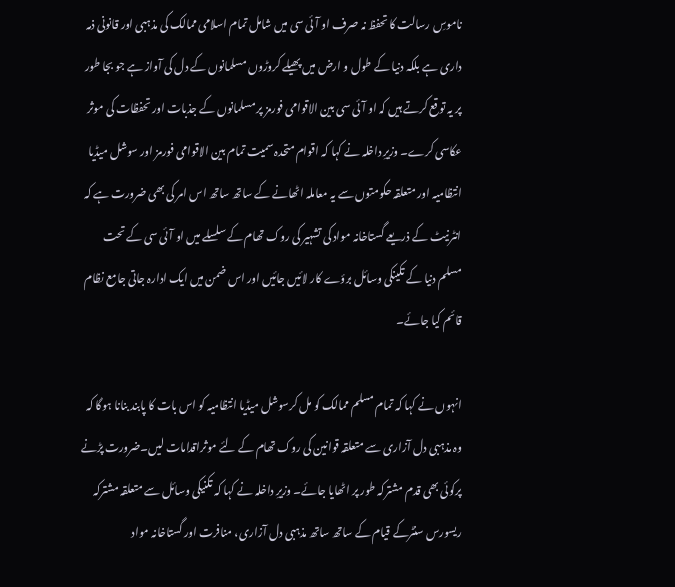ناموسِ رسالت کا تحفظ نہ صرف او آئی سی میں شامل تمام اسلامی ممالک کی مذہبی اور قانونی ذمہ داری ہے بلکہ دنیا کے طول و ارض میں پھیلے کروڑوں مسلمانوں کے دل کی آواز ہے جو بجا طور پر یہ توقع کرتے ہیں کہ او آئی سی بین الاقوامی فورمز پر مسلمانوں کے جذبات اور تحفظات کی موثر عکاسی کرے۔ وزیرِ داخلہ نے کہا کہ اقوام متحدہ سمیت تمام بین الاقوامی فورمز اور سوشل میڈیا انتظامیہ اور متعلقہ حکومتوں سے یہ معاملہ اٹھانے کے ساتھ ساتھ اس امر کی بھی ضرورت ہے کہ انٹرنیٹ کے ذریعے گستاخانہ مواد کی تشہیر کی روک تھام کے سلسلے میں او آئی سی کے تحت مسلم دنیا کے تکینکی وسائل برؤے کار لائیں جائیں اور اس ضمن میں ایک ادارہ جاتی جامع نظام قائم کیا جائے۔

انہوں نے کہا کہ تمام مسلم ممالک کو مل کرسوشل میڈیا انتظامیہ کو اس بات کا پابند بنانا ہوگا کہ وہ مذہبی دل آزاری سے متعلقہ قوانین کی روک تھام کے لئے موثراقدامات لیں۔ضرورت پڑنے پرکوئی بھی قدم مشترکہ طور پر اٹھایا جائے۔ وزیرِ داخلہ نے کہا کہ تکنیکی وسائل سے متعلقہ مشترکہ ریسورس سنٹرکے قیام کے ساتھ ساتھ مذہبی دل آزاری، منافرت اور گستاخانہ مواد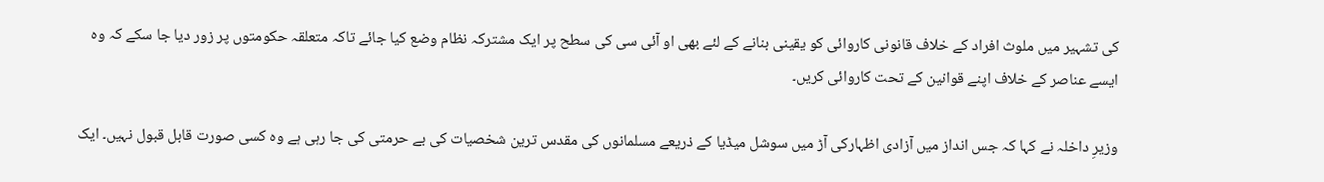کی تشہیر میں ملوث افراد کے خلاف قانونی کاروائی کو یقینی بنانے کے لئے بھی او آئی سی کی سطح پر ایک مشترکہ نظام وضع کیا جائے تاکہ متعلقہ حکومتوں پر زور دیا جا سکے کہ وہ ایسے عناصر کے خلاف اپنے قوانین کے تحت کاروائی کریں۔

وزیرِ داخلہ نے کہا کہ جس انداز میں آزادی اظہارکی آڑ میں سوشل میڈیا کے ذریعے مسلمانوں کی مقدس ترین شخصیات کی بے حرمتی کی جا رہی ہے وہ کسی صورت قابل قبول نہیں۔ ایک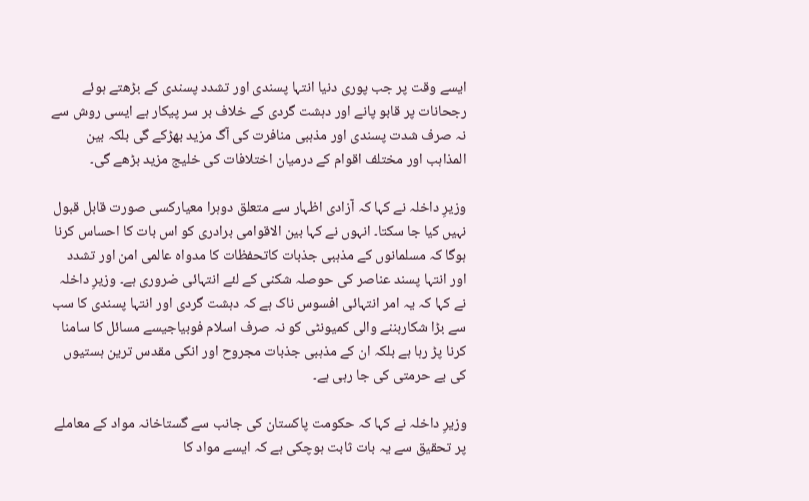ایسے وقت پر جب پوری دنیا انتہا پسندی اور تشدد پسندی کے بڑھتے ہوئے رجحانات پر قابو پانے اور دہشت گردی کے خلاف بر سر پیکار ہے ایسی روش سے نہ صرف شدت پسندی اور مذہبی منافرت کی آگ مزید بھڑکے گی بلکہ بین المذاہب اور مختلف اقوام کے درمیان اختلافات کی خلیج مزید بڑھے گی۔

وزیرِ داخلہ نے کہا کہ آزادی اظہار سے متعلق دوہرا معیارکسی صورت قابل قبول نہیں کیا جا سکتا۔ انہوں نے کہا بین الاقوامی برادری کو اس بات کا احساس کرنا ہوگا کہ مسلمانوں کے مذہبی جذبات کاتحفظات کا مدواہ عالمی امن اور تشدد اور انتہا پسند عناصر کی حوصلہ شکنی کے لئے انتہائی ضروری ہے۔ وزیرِ داخلہ نے کہا کہ یہ امر انتہائی افسوس ناک ہے کہ دہشت گردی اور انتہا پسندی کا سب سے بڑا شکاربننے والی کمیونٹی کو نہ صرف اسلام فوبیاجیسے مسائل کا سامنا کرنا پڑ رہا ہے بلکہ ان کے مذہبی جذبات مجروح اور انکی مقدس ترین ہستیوں کی بے حرمتی کی جا رہی ہے۔

وزیرِ داخلہ نے کہا کہ حکومت پاکستان کی جانب سے گستاخانہ مواد کے معاملے پر تحقیق سے یہ بات ثابت ہوچکی ہے کہ ایسے مواد کا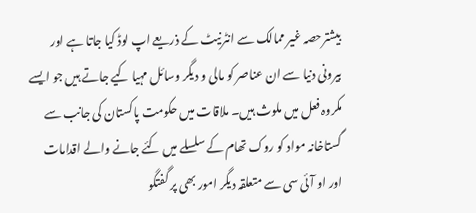بیشترحصہ غیر ممالک سے انٹرنیٹ کے ذریعے اپ لوڈ کیا جاتا ہے اور بیرونی دنیا سے ان عناصر کو مالی و دیگر وسائل مہیا کیے جاتے ہیں جو ایسے مکروہ فعل میں ملوث ہیں۔ ملاقات میں حکومت پاکستان کی جانب سے گستاخانہ مواد کو روک تھام کے سلسلے میں کئے جانے والے اقدامات اور او آئی سی سے متعلقہ دیگر امور بھی پر گفتگو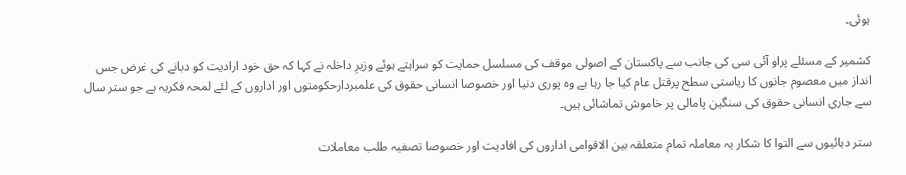ہوئی۔

کشمیر کے مسئلے پراو آئی سی کی جانب سے پاکستان کے اصولی موقف کی مسلسل حمایت کو سراہتے ہوئے وزیرِ داخلہ نے کہا کہ حق خود ارادیت کو دبانے کی غرض جس انداز میں معصوم جانوں کا ریاستی سطح پرقتل عام کیا جا رہا ہے وہ پوری دنیا اور خصوصا انسانی حقوق کی علمبردارحکومتوں اور اداروں کے لئے لمحہ فکریہ ہے جو ستر سال سے جاری انسانی حقوق کی سنگین پامالی پر خاموش تماشائی ہیں۔

ستر دہائیوں سے التوا کا شکار یہ معاملہ تمام متعلقہ بین الاقوامی اداروں کی افادیت اور خصوصا تصفیہ طلب معاملات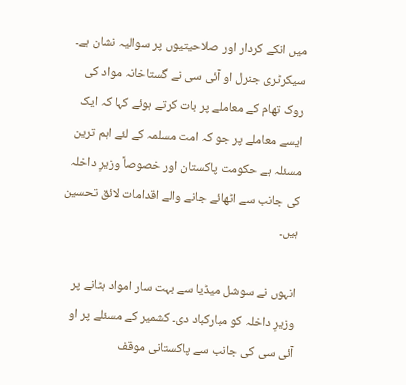میں انکے کردار اور صلاحیتیوں پر سوالیہ نشان ہے۔ سیکرٹری جنرل او آئی سی نے گستاخانہ مواد کی روک تھام کے معاملے پر بات کرتے ہوئے کہا کہ ایک ایسے معاملے پر جو کہ امت مسلمہ کے لئے اہم ترین مسئلہ ہے حکومت پاکستان اور خصوصاً وزیرِ داخلہ کی جانب سے اٹھائے جانے والے اقدامات لائق تحسین ہیں۔

انہوں نے سوشل میڈیا سے بہت سار امواد ہٹانے پر وزیرِ داخلہ کو مبارکباد دی۔ کشمیر کے مسئلے پر او آئی سی کی جانب سے پاکستانی موقف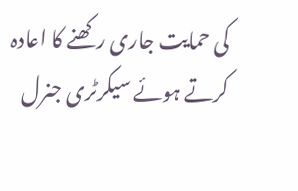کی حمایت جاری رکھنے کا اعادہ کرتے ہوئے سیکرٹری جنرل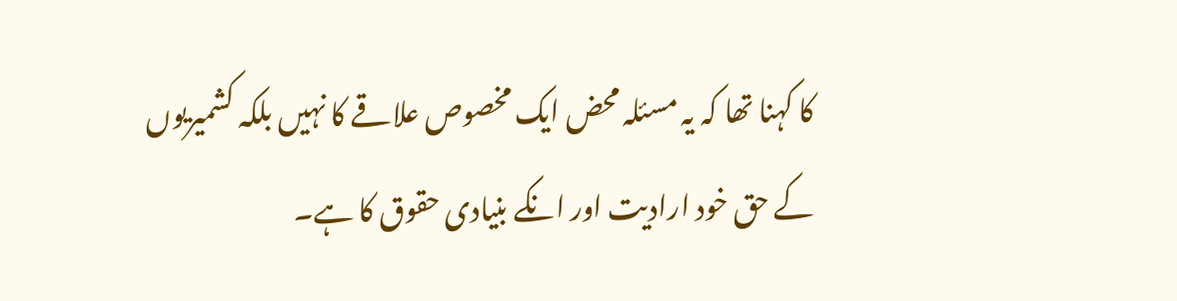کا کہنا تھا کہ یہ مسئلہ محض ایک مخصوص علاقے کا نہیں بلکہ کشمیریوں کے حق خود ارادیت اور انکے بنیادی حقوق کا ہے۔